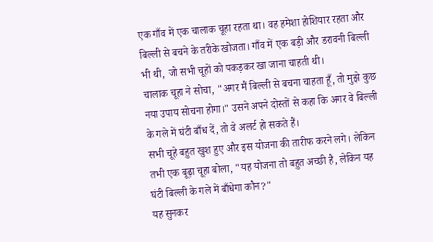एक गाँव में एक चालाक चूहा रहता था। वह हमेशा होशियार रहता और बिल्ली से बचने के तरीके खोजता। गाँव में एक बड़ी और डरावनी बिल्ली भी थी, जो सभी चूहों को पकड़कर खा जाना चाहती थी।
चालाक चूहा ने सोचा, "अगर मैं बिल्ली से बचना चाहता हूँ, तो मुझे कुछ नया उपाय सोचना होगा।" उसने अपने दोस्तों से कहा कि अगर वे बिल्ली के गले में घंटी बाँध दें, तो वे अलर्ट हो सकते हैं।
सभी चूहे बहुत खुश हुए और इस योजना की तारीफ करने लगे। लेकिन तभी एक बूढ़ा चूहा बोला, "यह योजना तो बहुत अच्छी है, लेकिन यह घंटी बिल्ली के गले में बाँधेगा कौन?"
यह सुनकर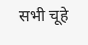सभी चूहे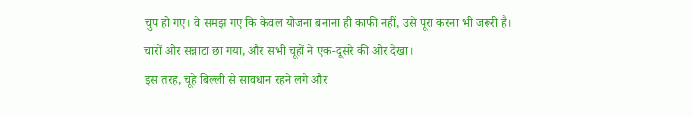चुप हो गए। वे समझ गए कि केवल योजना बनाना ही काफी नहीं, उसे पूरा करना भी जरूरी है। चारों ओर सन्नाटा छा गया, और सभी चूहों ने एक-दूसरे की ओर देखा।
इस तरह, चूहे बिल्ली से सावधान रहने लगे और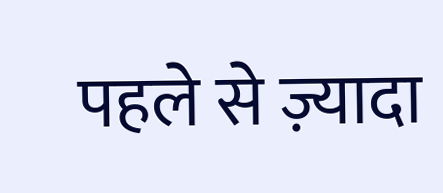पहले से ज़्यादा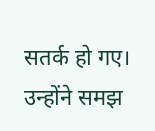सतर्क हो गए। उन्होंने समझ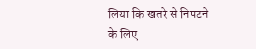लिया कि खतरे से निपटने के लिए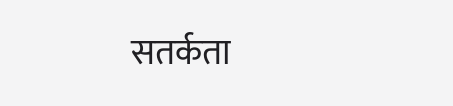सतर्कता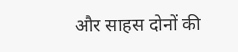और साहस दोनों की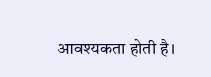आवश्यकता होती है।